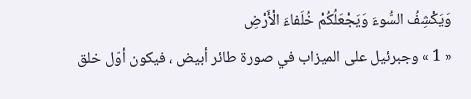وَيَكْشِفُ السُّوءَ وَيَجْعَلُكُمْ خُلَفاءَ الْأَرْضِ
« 1 » وجبرئيل على الميزاب في صورة طائر أبيض ، فيكون أوّل خلق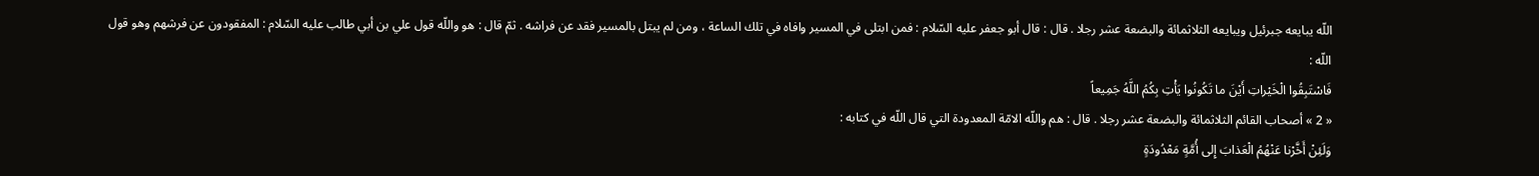اللّه يبايعه جبرئيل ويبايعه الثلاثمائة والبضعة عشر رجلا . قال : قال أبو جعفر عليه السّلام : فمن ابتلى في المسير وافاه في تلك الساعة ، ومن لم يبتل بالمسير فقد عن فراشه . ثمّ قال : هو واللّه قول علي بن أبي طالب عليه السّلام : المفقودون عن فرشهم وهو قول اللّه :
فَاسْتَبِقُوا الْخَيْراتِ أَيْنَ ما تَكُونُوا يَأْتِ بِكُمُ اللَّهُ جَمِيعاً
« 2 » أصحاب القائم الثلاثمائة والبضعة عشر رجلا . قال : هم واللّه الامّة المعدودة التي قال اللّه في كتابه :
وَلَئِنْ أَخَّرْنا عَنْهُمُ الْعَذابَ إِلى أُمَّةٍ مَعْدُودَةٍ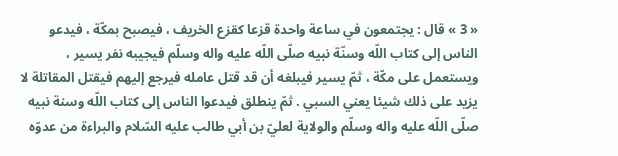« 3 » قال : يجتمعون في ساعة واحدة قزعا كقزع الخريف ، فيصبح بمكّة ، فيدعو الناس إلى كتاب اللّه وسنّة نبيه صلّى اللّه عليه واله وسلّم فيجيبه نفر يسير ، ويستعمل على مكّة ، ثمّ يسير فيبلغه أن قد قتل عامله فيرجع إليهم فيقتل المقاتلة لا يزيد على ذلك شيئا يعني السبي . ثمّ ينطلق فيدعوا الناس إلى كتاب اللّه وسنة نبيه صلّى اللّه عليه واله وسلّم والولاية لعليّ بن أبي طالب عليه السّلام والبراءة من عدوّه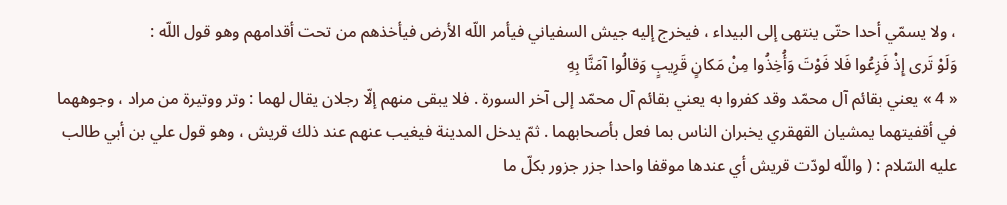، ولا يسمّي أحدا حتّى ينتهى إلى البيداء ، فيخرج إليه جيش السفياني فيأمر اللّه الأرض فيأخذهم من تحت أقدامهم وهو قول اللّه :
وَلَوْ تَرى إِذْ فَزِعُوا فَلا فَوْتَ وَأُخِذُوا مِنْ مَكانٍ قَرِيبٍ وَقالُوا آمَنَّا بِهِ
« 4 » يعني بقائم آل محمّد وقد كفروا به يعني بقائم آل محمّد إلى آخر السورة . فلا يبقى منهم إلّا رجلان يقال لهما : وتر ووتيرة من مراد ، وجوههما في أقفيتهما يمشيان القهقري يخبران الناس بما فعل بأصحابهما . ثمّ يدخل المدينة فيغيب عنهم عند ذلك قريش ، وهو قول علي بن أبي طالب عليه السّلام : ( واللّه لودّت قريش أي عندها موقفا واحدا جزر جزور بكلّ ما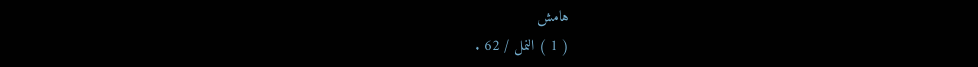هامش
( 1 ) النمل / 62 .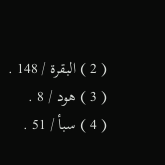( 2 ) البقرة / 148 .
( 3 ) هود / 8 .
( 4 ) سبأ / 51 .